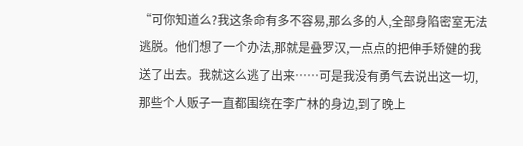“可你知道么?我这条命有多不容易,那么多的人,全部身陷密室无法逃脱。他们想了一个办法,那就是叠罗汉,一点点的把伸手矫健的我送了出去。我就这么逃了出来……可是我没有勇气去说出这一切,那些个人贩子一直都围绕在李广林的身边,到了晚上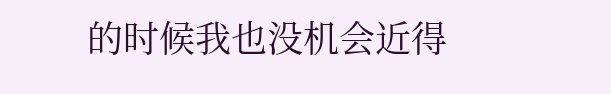的时候我也没机会近得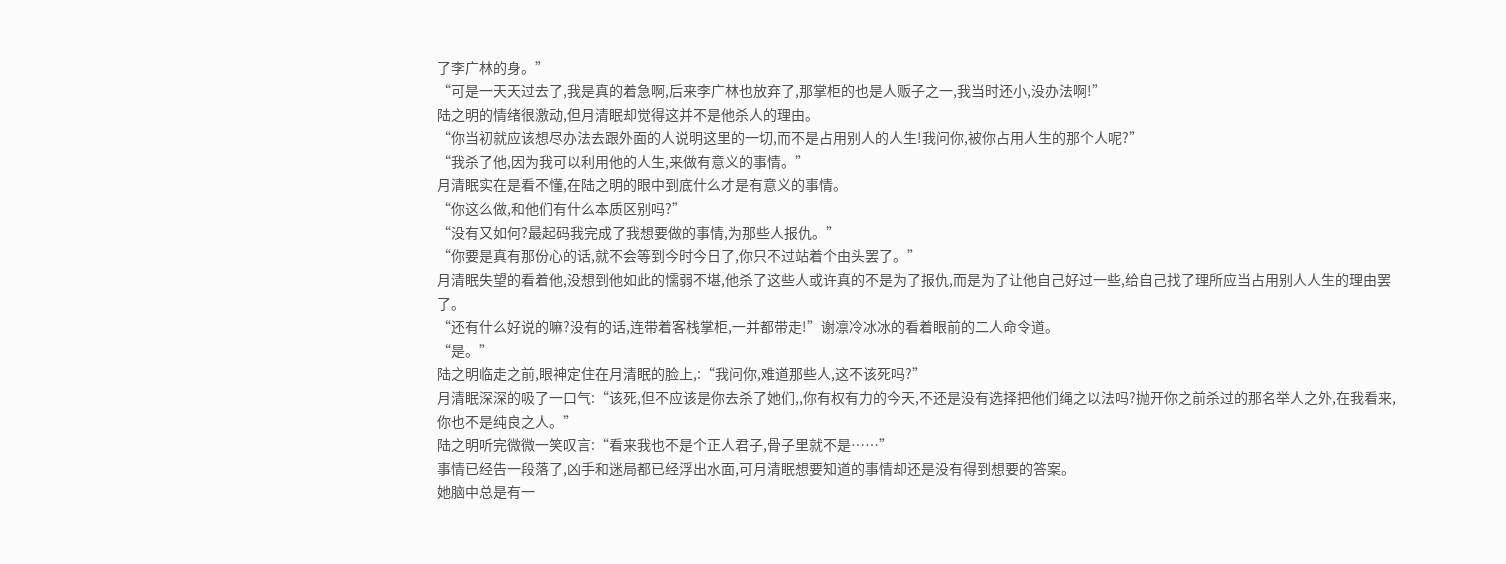了李广林的身。”
“可是一天天过去了,我是真的着急啊,后来李广林也放弃了,那掌柜的也是人贩子之一,我当时还小,没办法啊!”
陆之明的情绪很激动,但月清眠却觉得这并不是他杀人的理由。
“你当初就应该想尽办法去跟外面的人说明这里的一切,而不是占用别人的人生!我问你,被你占用人生的那个人呢?”
“我杀了他,因为我可以利用他的人生,来做有意义的事情。”
月清眠实在是看不懂,在陆之明的眼中到底什么才是有意义的事情。
“你这么做,和他们有什么本质区别吗?”
“没有又如何?最起码我完成了我想要做的事情,为那些人报仇。”
“你要是真有那份心的话,就不会等到今时今日了,你只不过站着个由头罢了。”
月清眠失望的看着他,没想到他如此的懦弱不堪,他杀了这些人或许真的不是为了报仇,而是为了让他自己好过一些,给自己找了理所应当占用别人人生的理由罢了。
“还有什么好说的嘛?没有的话,连带着客栈掌柜,一并都带走!”谢凛冷冰冰的看着眼前的二人命令道。
“是。”
陆之明临走之前,眼神定住在月清眠的脸上,:“我问你,难道那些人,这不该死吗?”
月清眠深深的吸了一口气:“该死,但不应该是你去杀了她们,,你有权有力的今天,不还是没有选择把他们绳之以法吗?抛开你之前杀过的那名举人之外,在我看来,你也不是纯良之人。”
陆之明听完微微一笑叹言:“看来我也不是个正人君子,骨子里就不是……”
事情已经告一段落了,凶手和迷局都已经浮出水面,可月清眠想要知道的事情却还是没有得到想要的答案。
她脑中总是有一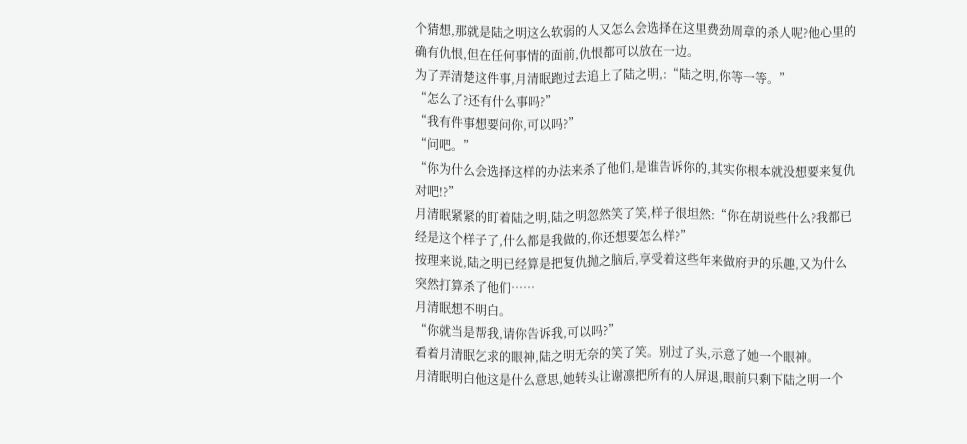个猜想,那就是陆之明这么软弱的人又怎么会选择在这里费劲周章的杀人呢?他心里的确有仇恨,但在任何事情的面前,仇恨都可以放在一边。
为了弄清楚这件事,月清眠跑过去追上了陆之明,:“陆之明,你等一等。”
“怎么了?还有什么事吗?”
“我有件事想要问你,可以吗?”
“问吧。”
“你为什么会选择这样的办法来杀了他们,是谁告诉你的,其实你根本就没想要来复仇对吧!?”
月清眠紧紧的盯着陆之明,陆之明忽然笑了笑,样子很坦然:“你在胡说些什么?我都已经是这个样子了,什么都是我做的,你还想要怎么样?”
按理来说,陆之明已经算是把复仇抛之脑后,享受着这些年来做府尹的乐趣,又为什么突然打算杀了他们……
月清眠想不明白。
“你就当是帮我,请你告诉我,可以吗?”
看着月清眠乞求的眼神,陆之明无奈的笑了笑。别过了头,示意了她一个眼神。
月清眠明白他这是什么意思,她转头让谢凛把所有的人屏退,眼前只剩下陆之明一个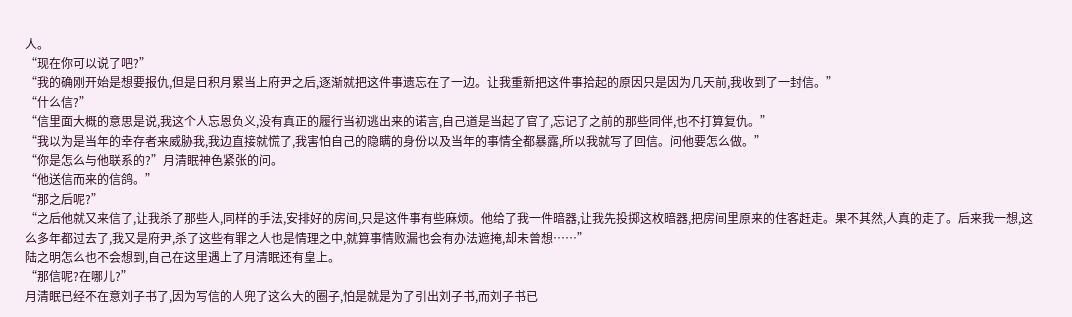人。
“现在你可以说了吧?”
“我的确刚开始是想要报仇,但是日积月累当上府尹之后,逐渐就把这件事遗忘在了一边。让我重新把这件事拾起的原因只是因为几天前,我收到了一封信。”
“什么信?”
“信里面大概的意思是说,我这个人忘恩负义,没有真正的履行当初逃出来的诺言,自己道是当起了官了,忘记了之前的那些同伴,也不打算复仇。”
“我以为是当年的幸存者来威胁我,我边直接就慌了,我害怕自己的隐瞒的身份以及当年的事情全都暴露,所以我就写了回信。问他要怎么做。”
“你是怎么与他联系的?”月清眠神色紧张的问。
“他送信而来的信鸽。”
“那之后呢?”
“之后他就又来信了,让我杀了那些人,同样的手法,安排好的房间,只是这件事有些麻烦。他给了我一件暗器,让我先投掷这枚暗器,把房间里原来的住客赶走。果不其然,人真的走了。后来我一想,这么多年都过去了,我又是府尹,杀了这些有罪之人也是情理之中,就算事情败漏也会有办法遮掩,却未曾想……”
陆之明怎么也不会想到,自己在这里遇上了月清眠还有皇上。
“那信呢?在哪儿?”
月清眠已经不在意刘子书了,因为写信的人兜了这么大的圈子,怕是就是为了引出刘子书,而刘子书已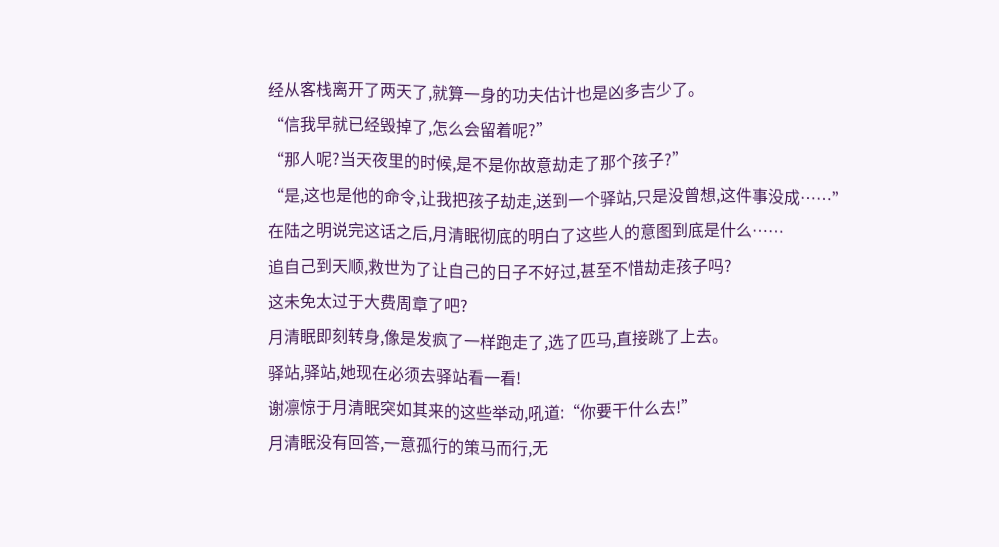经从客栈离开了两天了,就算一身的功夫估计也是凶多吉少了。
“信我早就已经毁掉了,怎么会留着呢?”
“那人呢?当天夜里的时候,是不是你故意劫走了那个孩子?”
“是,这也是他的命令,让我把孩子劫走,送到一个驿站,只是没曾想,这件事没成……”
在陆之明说完这话之后,月清眠彻底的明白了这些人的意图到底是什么……
追自己到天顺,救世为了让自己的日子不好过,甚至不惜劫走孩子吗?
这未免太过于大费周章了吧?
月清眠即刻转身,像是发疯了一样跑走了,选了匹马,直接跳了上去。
驿站,驿站,她现在必须去驿站看一看!
谢凛惊于月清眠突如其来的这些举动,吼道:“你要干什么去!”
月清眠没有回答,一意孤行的策马而行,无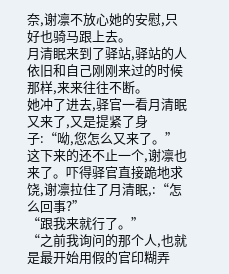奈,谢凛不放心她的安慰,只好也骑马跟上去。
月清眠来到了驿站,驿站的人依旧和自己刚刚来过的时候那样,来来往往不断。
她冲了进去,驿官一看月清眠又来了,又是提紧了身子:“呦,您怎么又来了。”
这下来的还不止一个,谢凛也来了。吓得驿官直接跪地求饶,谢凛拉住了月清眠,:“怎么回事?”
“跟我来就行了。”
“之前我询问的那个人,也就是最开始用假的官印糊弄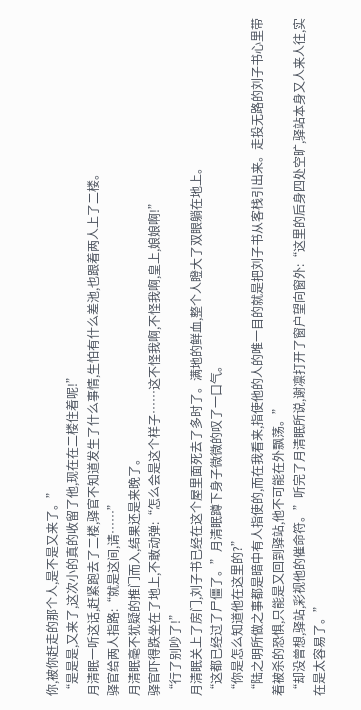你,被你赶走的那个人,是不是又来了。”
“是是是,又来了,这次小的真的收留了他,现在在二楼住着呢!”
月清眠一听这话,赶紧跑去了二楼,驿官不知道发生了什么事情,生怕有什么差池,也跟着两人上了二楼。
驿官给两人指路:“就是这间,请……”
月清眠毫不犹疑的推门而入,结果还是来晚了。
驿官吓得跌坐在了地上,不敢动弹:“怎么会是这个样子……这不怪我啊,不怪我啊,皇上,娘娘啊!”
“行了别吵了!”
月清眠关上了房门,刘子书已经在这个屋里面死去了多时了。满地的鲜血,整个人瞪大了双眼躺在地上。
“这都已经过了尸僵了。”月清眠蹲下身子微微的叹了一口气。
“你是怎么知道他在这里的?”
“陆之明所做之事都是暗中有人指使的,而在我看来,指使他的人的唯一目的就是把刘子书从客栈引出来。走投无路的刘子书心里带着被杀的恐惧,只能是又回到驿站,他不可能在外飘荡。”
“却没曾想,驿站,彩视他的催命符。”听完了月清眠所说,谢凛打开了窗户望向窗外:“这里的后身四处空旷,驿站本身又人来人往,实在是太容易了。”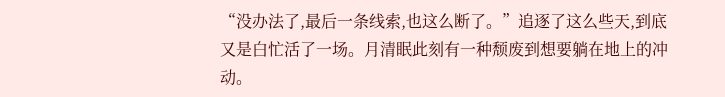“没办法了,最后一条线索,也这么断了。”追逐了这么些天,到底又是白忙活了一场。月清眠此刻有一种颓废到想要躺在地上的冲动。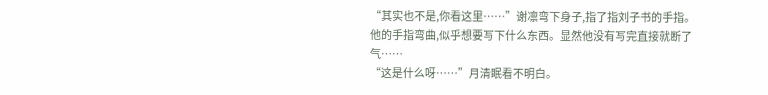“其实也不是,你看这里……”谢凛弯下身子,指了指刘子书的手指。
他的手指弯曲,似乎想要写下什么东西。显然他没有写完直接就断了气……
“这是什么呀……”月清眠看不明白。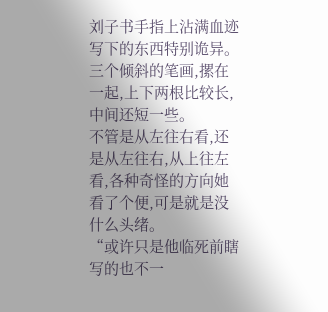刘子书手指上沾满血迹写下的东西特别诡异。三个倾斜的笔画,摞在一起,上下两根比较长,中间还短一些。
不管是从左往右看,还是从左往右,从上往左看,各种奇怪的方向她看了个便,可是就是没什么头绪。
“或许只是他临死前瞎写的也不一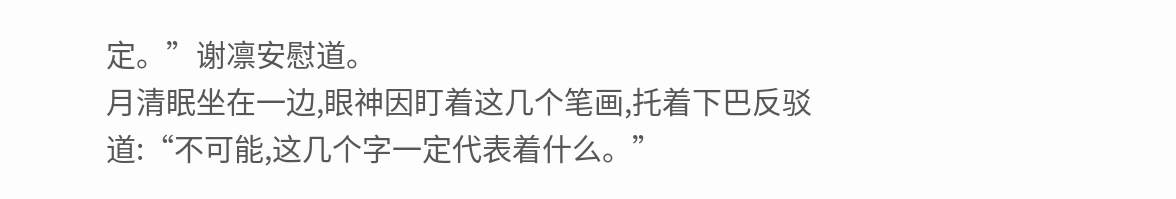定。”谢凛安慰道。
月清眠坐在一边,眼神因盯着这几个笔画,托着下巴反驳道:“不可能,这几个字一定代表着什么。”